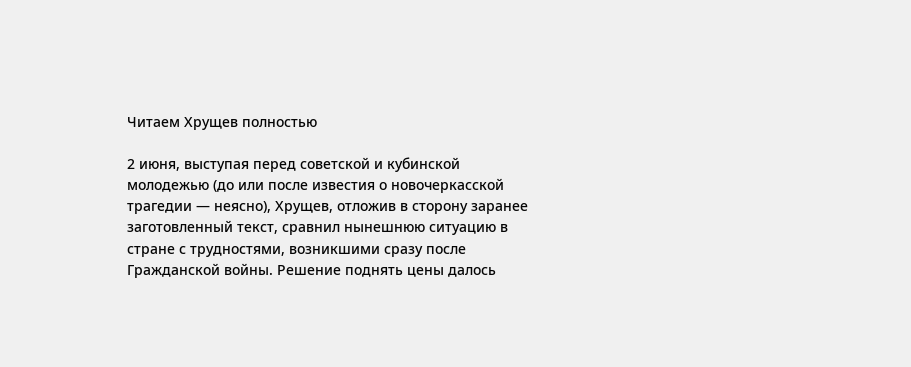Читаем Хрущев полностью

2 июня, выступая перед советской и кубинской молодежью (до или после известия о новочеркасской трагедии — неясно), Хрущев, отложив в сторону заранее заготовленный текст, сравнил нынешнюю ситуацию в стране с трудностями, возникшими сразу после Гражданской войны. Решение поднять цены далось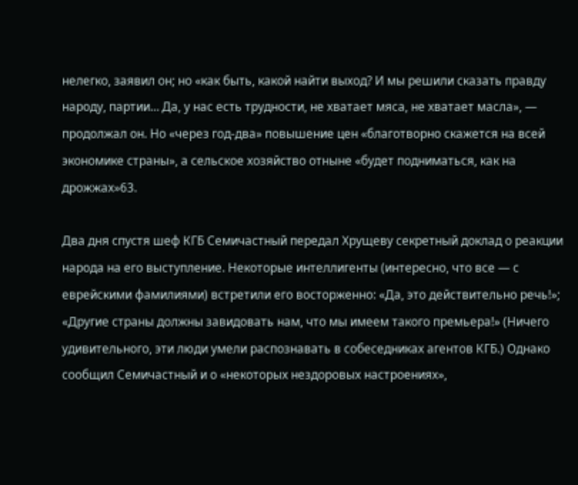нелегко, заявил он; но «как быть, какой найти выход? И мы решили сказать правду народу, партии… Да, у нас есть трудности, не хватает мяса, не хватает масла», — продолжал он. Но «через год-два» повышение цен «благотворно скажется на всей экономике страны», а сельское хозяйство отныне «будет подниматься, как на дрожжах»63.

Два дня спустя шеф КГБ Семичастный передал Хрущеву секретный доклад о реакции народа на его выступление. Некоторые интеллигенты (интересно, что все — с еврейскими фамилиями) встретили его восторженно: «Да, это действительно речь!»; «Другие страны должны завидовать нам, что мы имеем такого премьера!» (Ничего удивительного, эти люди умели распознавать в собеседниках агентов КГБ.) Однако сообщил Семичастный и о «некоторых нездоровых настроениях»,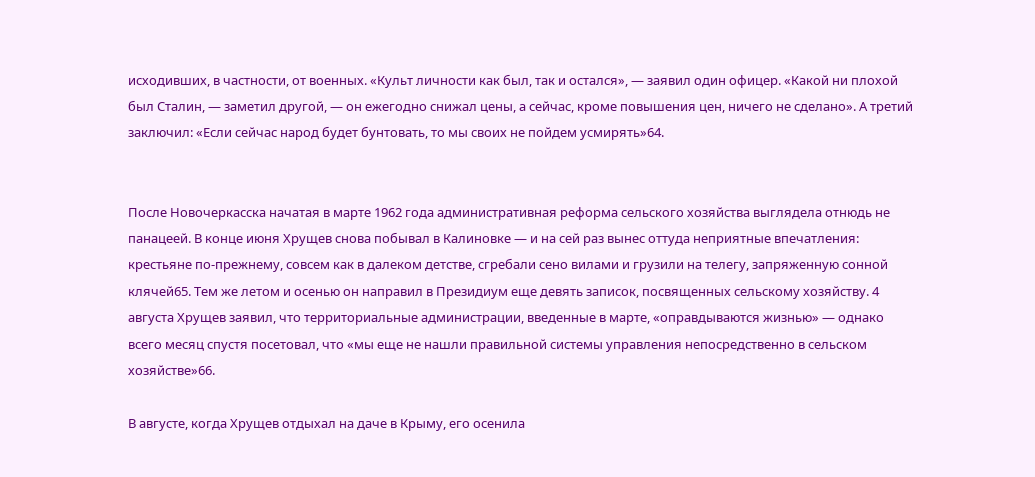исходивших, в частности, от военных. «Культ личности как был, так и остался», — заявил один офицер. «Какой ни плохой был Сталин, — заметил другой, — он ежегодно снижал цены, а сейчас, кроме повышения цен, ничего не сделано». А третий заключил: «Если сейчас народ будет бунтовать, то мы своих не пойдем усмирять»64.


После Новочеркасска начатая в марте 1962 года административная реформа сельского хозяйства выглядела отнюдь не панацеей. В конце июня Хрущев снова побывал в Калиновке — и на сей раз вынес оттуда неприятные впечатления: крестьяне по-прежнему, совсем как в далеком детстве, сгребали сено вилами и грузили на телегу, запряженную сонной клячей65. Тем же летом и осенью он направил в Президиум еще девять записок, посвященных сельскому хозяйству. 4 августа Хрущев заявил, что территориальные администрации, введенные в марте, «оправдываются жизнью» — однако всего месяц спустя посетовал, что «мы еще не нашли правильной системы управления непосредственно в сельском хозяйстве»66.

В августе, когда Хрущев отдыхал на даче в Крыму, его осенила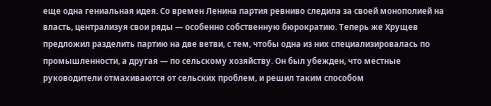еще одна гениальная идея. Со времен Ленина партия ревниво следила за своей монополией на власть, централизуя свои ряды — особенно собственную бюрократию. Теперь же Хрущев предложил разделить партию на две ветви, с тем, чтобы одна из них специализировалась по промышленности, а другая — по сельскому хозяйству. Он был убежден, что местные руководители отмахиваются от сельских проблем, и решил таким способом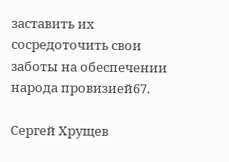заставить их сосредоточить свои заботы на обеспечении народа провизией67.

Сергей Хрущев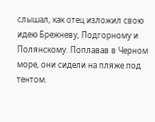слышал, как отец изложил свою идею Брежневу, Подгорному и Полянскому. Поплавав в Черном море, они сидели на пляже под тентом.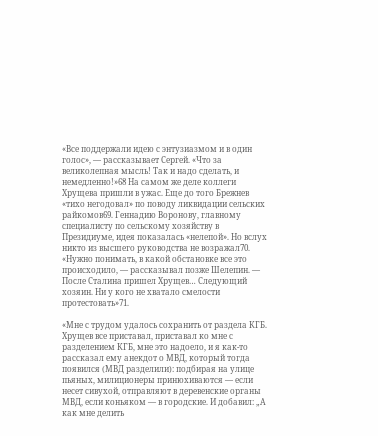«Все поддержали идею с энтузиазмом и в один голос», — рассказывает Сергей. «Что за великолепная мысль! Так и надо сделать, и немедленно!»68 На самом же деле коллеги Хрущева пришли в ужас. Еще до того Брежнев «тихо негодовал» по поводу ликвидации сельских райкомов69. Геннадию Воронову, главному специалисту по сельскому хозяйству в Президиуме, идея показалась «нелепой». Но вслух никто из высшего руководства не возражал70. «Нужно понимать, в какой обстановке все это происходило, — рассказывал позже Шелепин. — После Сталина пришел Хрущев… Следующий хозяин. Ни у кого не хватало смелости протестовать»71.

«Мне с трудом удалось сохранить от раздела КГБ. Хрущев все приставал, приставал ко мне с разделением КГБ, мне это надоело, и я как-то рассказал ему анекдот о МВД, который тогда появился (МВД разделили): подбирая на улице пьяных, милиционеры принюхиваются — если несет сивухой, отправляют в деревенские органы МВД, если коньяком — в городские. И добавил: „А как мне делить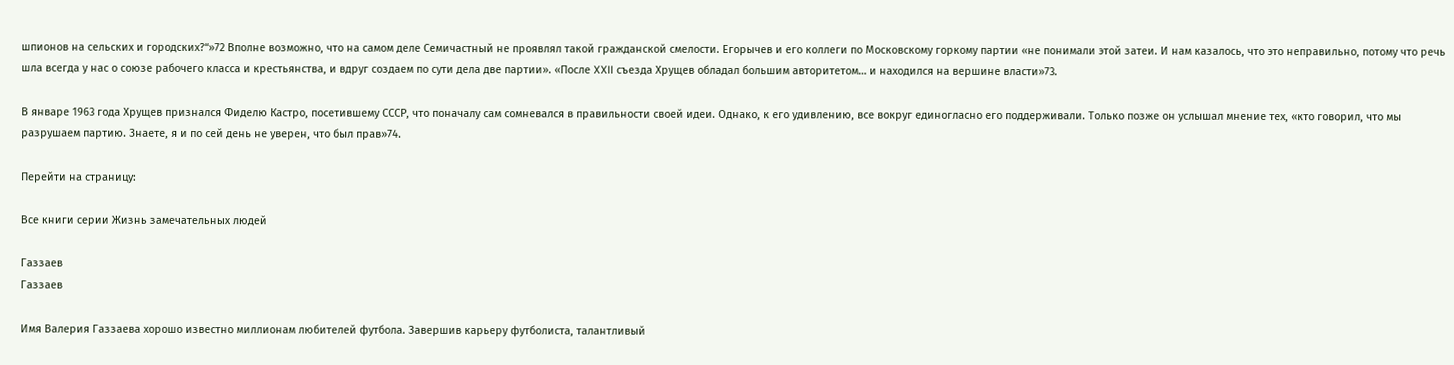шпионов на сельских и городских?“»72 Вполне возможно, что на самом деле Семичастный не проявлял такой гражданской смелости. Егорычев и его коллеги по Московскому горкому партии «не понимали этой затеи. И нам казалось, что это неправильно, потому что речь шла всегда у нас о союзе рабочего класса и крестьянства, и вдруг создаем по сути дела две партии». «После XXII съезда Хрущев обладал большим авторитетом… и находился на вершине власти»73.

В январе 1963 года Хрущев признался Фиделю Кастро, посетившему СССР, что поначалу сам сомневался в правильности своей идеи. Однако, к его удивлению, все вокруг единогласно его поддерживали. Только позже он услышал мнение тех, «кто говорил, что мы разрушаем партию. Знаете, я и по сей день не уверен, что был прав»74.

Перейти на страницу:

Все книги серии Жизнь замечательных людей

Газзаев
Газзаев

Имя Валерия Газзаева хорошо известно миллионам любителей футбола. Завершив карьеру футболиста, талантливый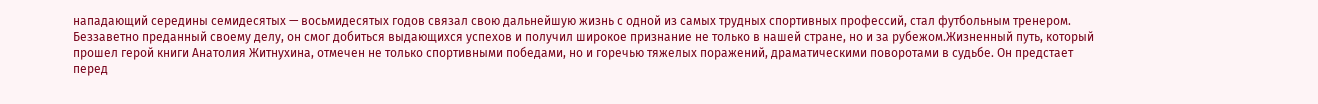нападающий середины семидесятых — восьмидесятых годов связал свою дальнейшую жизнь с одной из самых трудных спортивных профессий, стал футбольным тренером. Беззаветно преданный своему делу, он смог добиться выдающихся успехов и получил широкое признание не только в нашей стране, но и за рубежом.Жизненный путь, который прошел герой книги Анатолия Житнухина, отмечен не только спортивными победами, но и горечью тяжелых поражений, драматическими поворотами в судьбе. Он предстает перед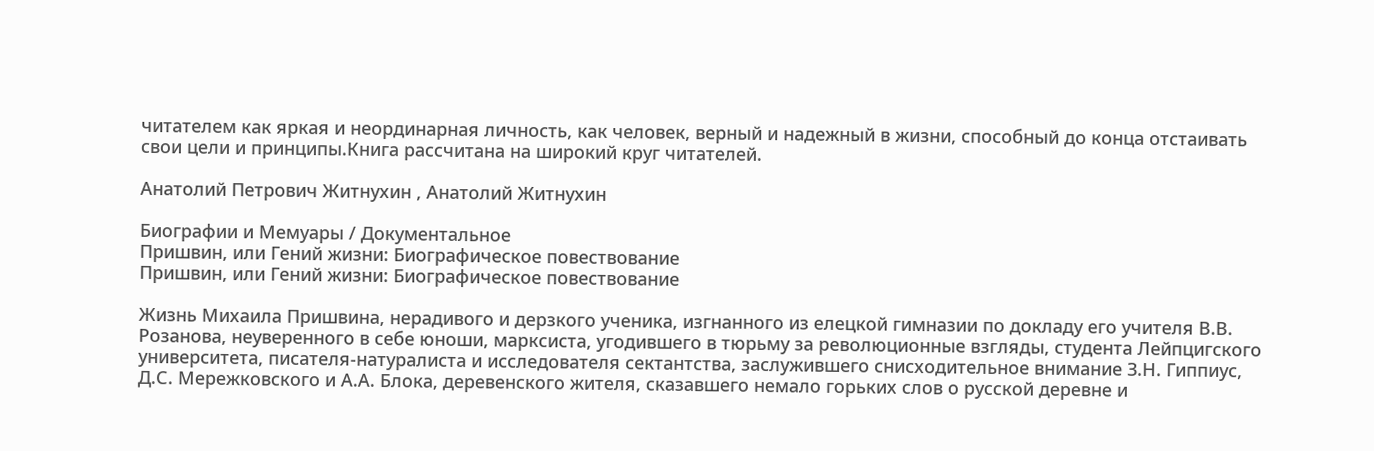читателем как яркая и неординарная личность, как человек, верный и надежный в жизни, способный до конца отстаивать свои цели и принципы.Книга рассчитана на широкий круг читателей.

Анатолий Петрович Житнухин , Анатолий Житнухин

Биографии и Мемуары / Документальное
Пришвин, или Гений жизни: Биографическое повествование
Пришвин, или Гений жизни: Биографическое повествование

Жизнь Михаила Пришвина, нерадивого и дерзкого ученика, изгнанного из елецкой гимназии по докладу его учителя В.В. Розанова, неуверенного в себе юноши, марксиста, угодившего в тюрьму за революционные взгляды, студента Лейпцигского университета, писателя-натуралиста и исследователя сектантства, заслужившего снисходительное внимание З.Н. Гиппиус, Д.С. Мережковского и А.А. Блока, деревенского жителя, сказавшего немало горьких слов о русской деревне и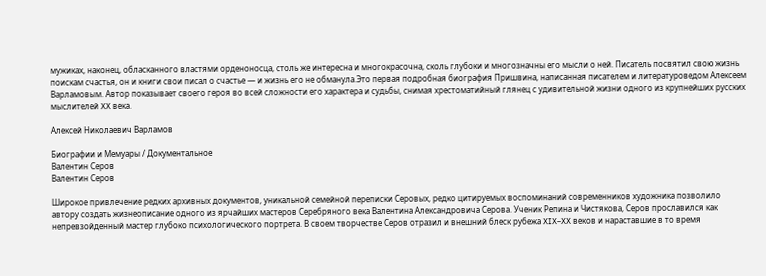мужиках, наконец, обласканного властями орденоносца, столь же интересна и многокрасочна, сколь глубоки и многозначны его мысли о ней. Писатель посвятил свою жизнь поискам счастья, он и книги свои писал о счастье — и жизнь его не обманула.Это первая подробная биография Пришвина, написанная писателем и литературоведом Алексеем Варламовым. Автор показывает своего героя во всей сложности его характера и судьбы, снимая хрестоматийный глянец с удивительной жизни одного из крупнейших русских мыслителей XX века.

Алексей Николаевич Варламов

Биографии и Мемуары / Документальное
Валентин Серов
Валентин Серов

Широкое привлечение редких архивных документов, уникальной семейной переписки Серовых, редко цитируемых воспоминаний современников художника позволило автору создать жизнеописание одного из ярчайших мастеров Серебряного века Валентина Александровича Серова. Ученик Репина и Чистякова, Серов прославился как непревзойденный мастер глубоко психологического портрета. В своем творчестве Серов отразил и внешний блеск рубежа XIX–XX веков и нараставшие в то время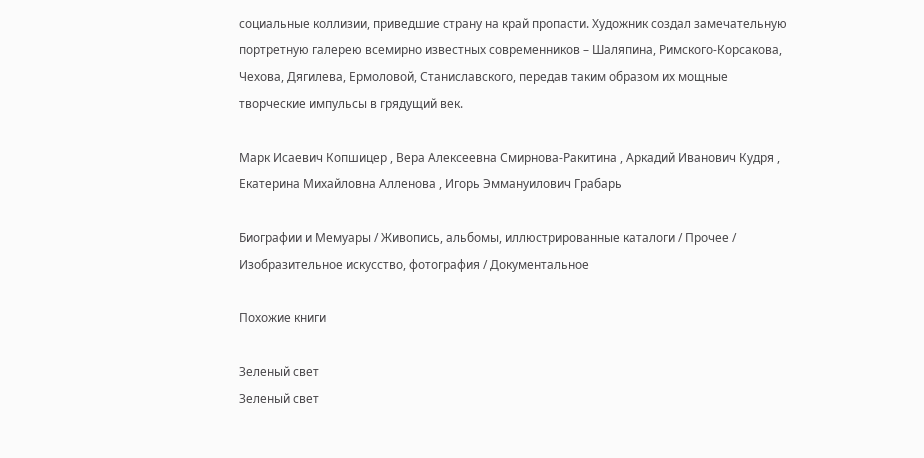социальные коллизии, приведшие страну на край пропасти. Художник создал замечательную портретную галерею всемирно известных современников – Шаляпина, Римского-Корсакова, Чехова, Дягилева, Ермоловой, Станиславского, передав таким образом их мощные творческие импульсы в грядущий век.

Марк Исаевич Копшицер , Вера Алексеевна Смирнова-Ракитина , Аркадий Иванович Кудря , Екатерина Михайловна Алленова , Игорь Эммануилович Грабарь

Биографии и Мемуары / Живопись, альбомы, иллюстрированные каталоги / Прочее / Изобразительное искусство, фотография / Документальное

Похожие книги

Зеленый свет
Зеленый свет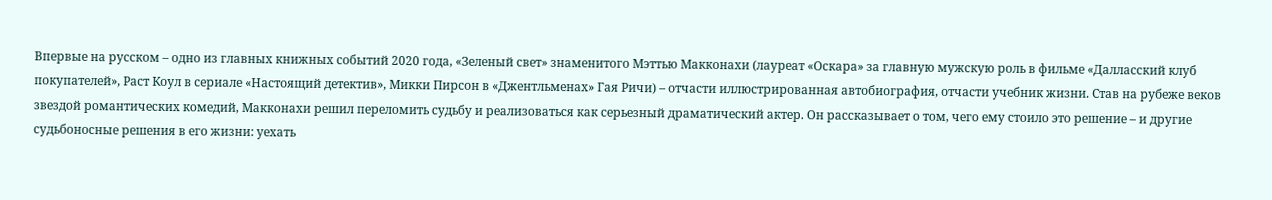Впервые на русском – одно из главных книжных событий 2020 года, «Зеленый свет» знаменитого Мэттью Макконахи (лауреат «Оскара» за главную мужскую роль в фильме «Далласский клуб покупателей», Раст Коул в сериале «Настоящий детектив», Микки Пирсон в «Джентльменах» Гая Ричи) – отчасти иллюстрированная автобиография, отчасти учебник жизни. Став на рубеже веков звездой романтических комедий, Макконахи решил переломить судьбу и реализоваться как серьезный драматический актер. Он рассказывает о том, чего ему стоило это решение – и другие судьбоносные решения в его жизни: уехать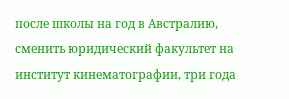после школы на год в Австралию, сменить юридический факультет на институт кинематографии, три года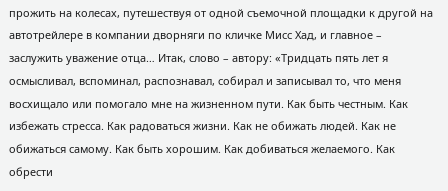прожить на колесах, путешествуя от одной съемочной площадки к другой на автотрейлере в компании дворняги по кличке Мисс Хад, и главное – заслужить уважение отца… Итак, слово – автору: «Тридцать пять лет я осмысливал, вспоминал, распознавал, собирал и записывал то, что меня восхищало или помогало мне на жизненном пути. Как быть честным. Как избежать стресса. Как радоваться жизни. Как не обижать людей. Как не обижаться самому. Как быть хорошим. Как добиваться желаемого. Как обрести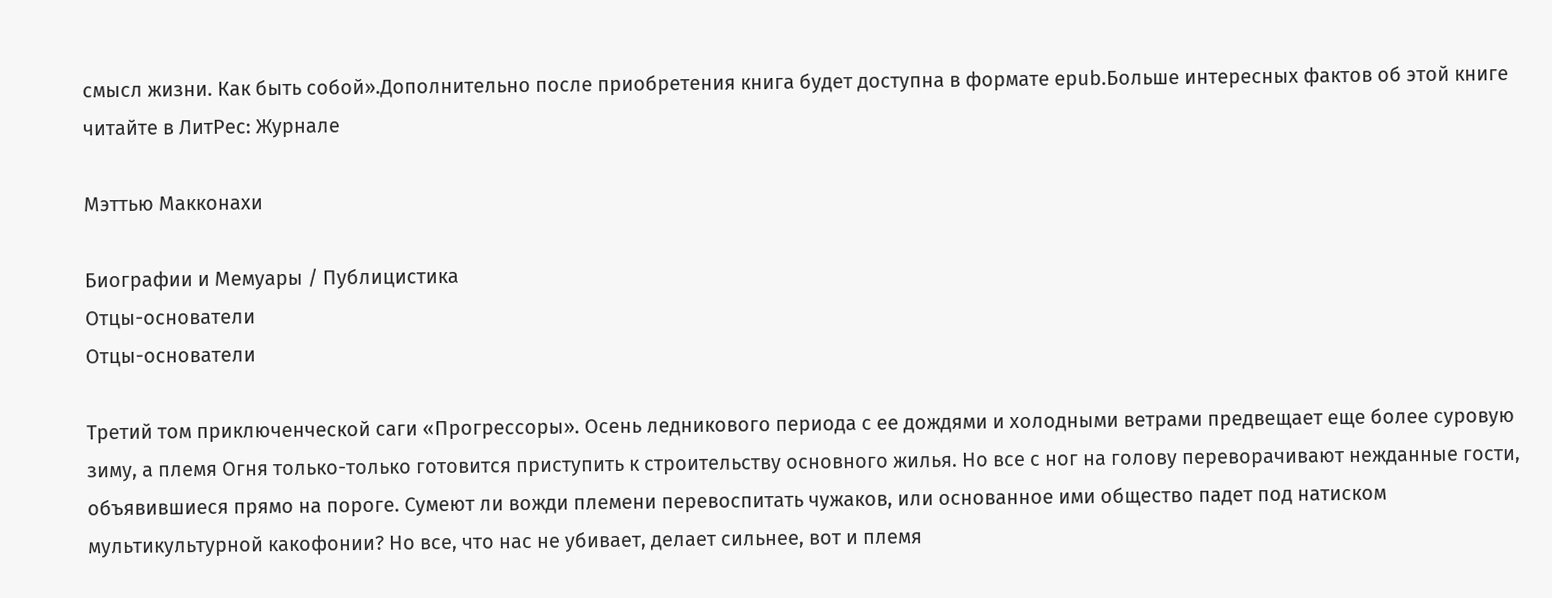смысл жизни. Как быть собой».Дополнительно после приобретения книга будет доступна в формате epub.Больше интересных фактов об этой книге читайте в ЛитРес: Журнале

Мэттью Макконахи

Биографии и Мемуары / Публицистика
Отцы-основатели
Отцы-основатели

Третий том приключенческой саги «Прогрессоры». Осень ледникового периода с ее дождями и холодными ветрами предвещает еще более суровую зиму, а племя Огня только-только готовится приступить к строительству основного жилья. Но все с ног на голову переворачивают нежданные гости, объявившиеся прямо на пороге. Сумеют ли вожди племени перевоспитать чужаков, или основанное ими общество падет под натиском мультикультурной какофонии? Но все, что нас не убивает, делает сильнее, вот и племя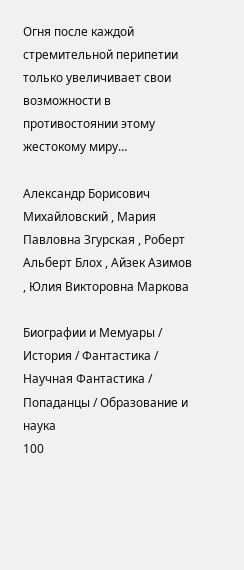Огня после каждой стремительной перипетии только увеличивает свои возможности в противостоянии этому жестокому миру…

Александр Борисович Михайловский , Мария Павловна Згурская , Роберт Альберт Блох , Айзек Азимов , Юлия Викторовна Маркова

Биографии и Мемуары / История / Фантастика / Научная Фантастика / Попаданцы / Образование и наука
100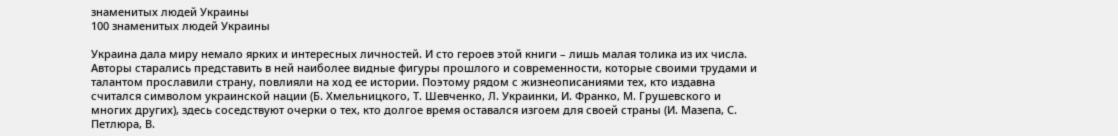знаменитых людей Украины
100 знаменитых людей Украины

Украина дала миру немало ярких и интересных личностей. И сто героев этой книги – лишь малая толика из их числа. Авторы старались представить в ней наиболее видные фигуры прошлого и современности, которые своими трудами и талантом прославили страну, повлияли на ход ее истории. Поэтому рядом с жизнеописаниями тех, кто издавна считался символом украинской нации (Б. Хмельницкого, Т. Шевченко, Л. Украинки, И. Франко, М. Грушевского и многих других), здесь соседствуют очерки о тех, кто долгое время оставался изгоем для своей страны (И. Мазепа, С. Петлюра, В.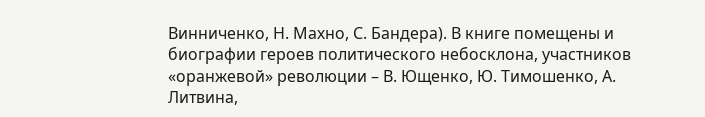Винниченко, Н. Махно, С. Бандера). В книге помещены и биографии героев политического небосклона, участников «оранжевой» революции – В. Ющенко, Ю. Тимошенко, А. Литвина,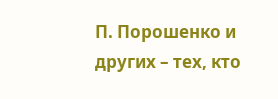П. Порошенко и других – тех, кто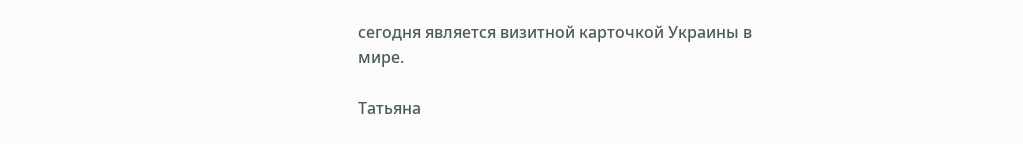сегодня является визитной карточкой Украины в мире.

Татьяна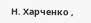Н. Харченко ,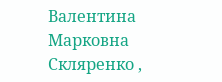Валентина Марковна Скляренко ,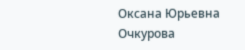Оксана Юрьевна Очкурова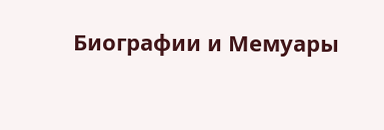Биографии и Мемуары